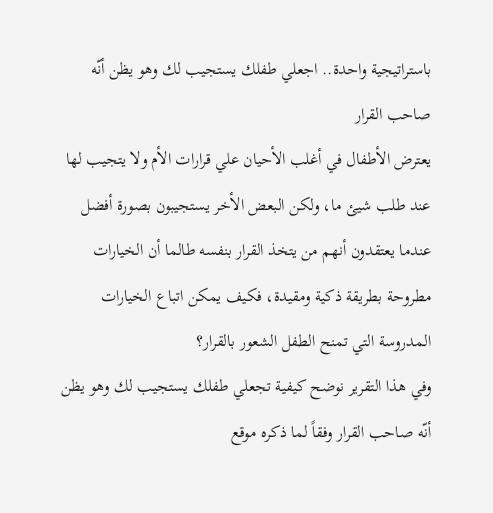باستراتيجية واحدة.. اجعلي طفلك يستجيب لك وهو يظن أنّه صاحب القرار
يعترض الأطفال في أغلب الأحيان علي قرارات الأم ولا يتجيب لها عند طلب شيئ ما، ولكن البعض الأخر يستجيبون بصورة أفضل عندما يعتقدون أنهم من يتخذ القرار بنفسه طالما أن الخيارات مطروحة بطريقة ذكية ومقيدة، فكيف يمكن اتباع الخيارات المدروسة التي تمنح الطفل الشعور بالقرار؟
وفي هذا التقرير نوضح كيفية تجعلي طفلك يستجيب لك وهو يظن أنّه صاحب القرار وفقاً لما ذكره موقع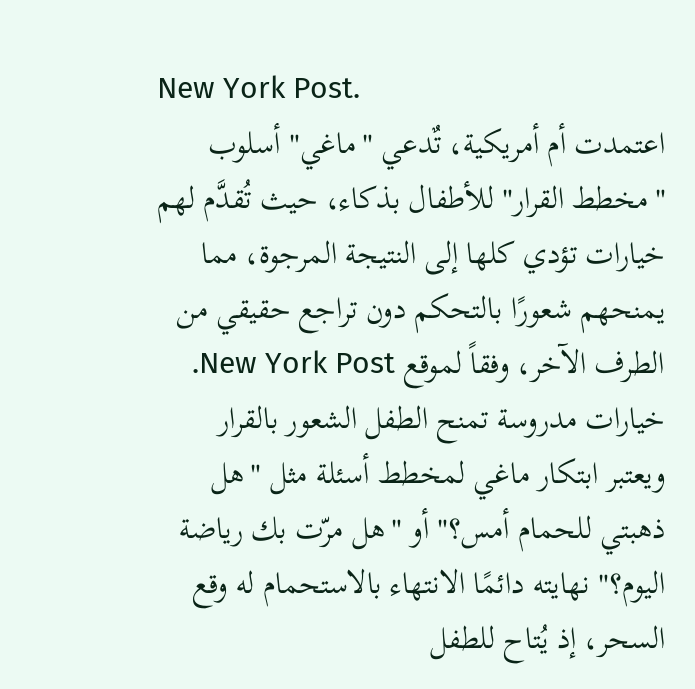New York Post.
اعتمدت أم أمريكية، تٌدعي "ماغي" أسلوب "مخطط القرار" للأطفال بذكاء، حيث تُقدَّم لهم خيارات تؤدي كلها إلى النتيجة المرجوة، مما يمنحهم شعورًا بالتحكم دون تراجع حقيقي من الطرف الآخر، وفقاً لموقع New York Post.
خيارات مدروسة تمنح الطفل الشعور بالقرار
ويعتبر ابتكار ماغي لمخطط أسئلة مثل "هل ذهبتي للحمام أمس؟" أو "هل مرّت بك رياضة اليوم؟" نهايته دائمًا الانتهاء بالاستحمام له وقع السحر، إذ يُتاح للطفل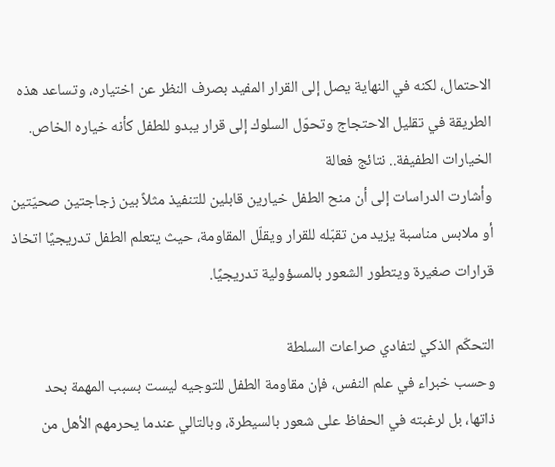الاحتمال، لكنه في النهاية يصل إلى القرار المفيد بصرف النظر عن اختياره، وتساعد هذه الطريقة في تقليل الاحتجاج وتحوّل السلوك إلى قرار يبدو للطفل كأنه خياره الخاص.
الخيارات الطفيفة.. نتائج فعالة
وأشارت الدراسات إلى أن منح الطفل خيارين قابلين للتنفيذ مثلاً بين زجاجتين صحيّتين أو ملابس مناسبة يزيد من تقبّله للقرار ويقلّل المقاومة، حيث يتعلم الطفل تدريجيًا اتخاذ قرارات صغيرة ويتطور الشعور بالمسؤولية تدريجيًا.

التحكّم الذكي لتفادي صراعات السلطة
وحسب خبراء في علم النفس، فإن مقاومة الطفل للتوجيه ليست بسبب المهمة بحد ذاتها، بل لرغبته في الحفاظ على شعور بالسيطرة، وبالتالي عندما يحرمهم الأهل من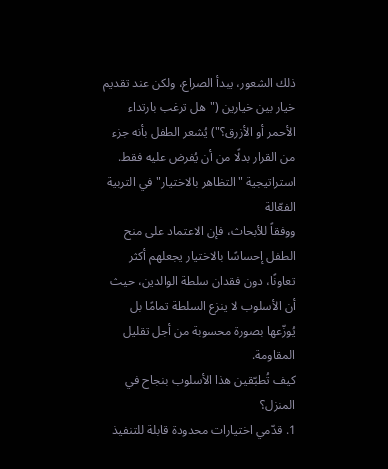ذلك الشعور، يبدأ الصراع، ولكن عند تقديم خيار بين خيارين ("هل ترغب بارتداء الأحمر أو الأزرق؟") يُشعر الطفل بأنه جزء من القرار بدلًا من أن يُفرض عليه فقط.
استراتيجية "التظاهر بالاختيار" في التربية الفعّالة
ووفقاً للأبحاث، فإن الاعتماد على منح الطفل إحساسًا بالاختيار يجعلهم أكثر تعاونًا، دون فقدان سلطة الوالدين، حيث أن الأسلوب لا ينزع السلطة تمامًا بل يُوزّعها بصورة محسوبة من أجل تقليل المقاومة.
كيف تُطبّقين هذا الأسلوب بنجاح في المنزل؟
1. قدّمي اختيارات محدودة قابلة للتنفيذ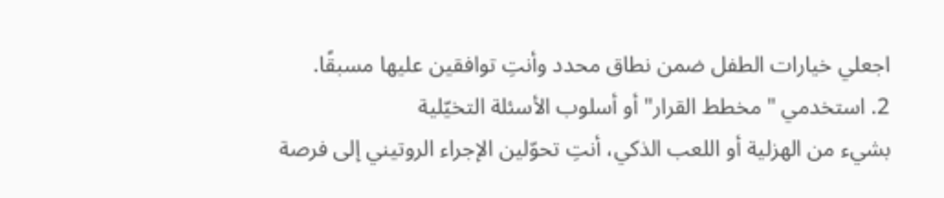اجعلي خيارات الطفل ضمن نطاق محدد وأنتِ توافقين عليها مسبقًا.
2. استخدمي "مخطط القرار" أو أسلوب الأسئلة التخيّلية
بشيء من الهزلية أو اللعب الذكي، أنتِ تحوّلين الإجراء الروتيني إلى فرصة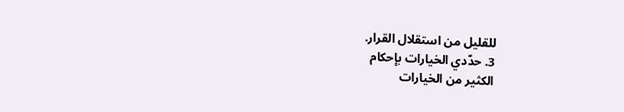للقليل من استقلال القرار.
3. حدّدي الخيارات بإحكام
الكثير من الخيارات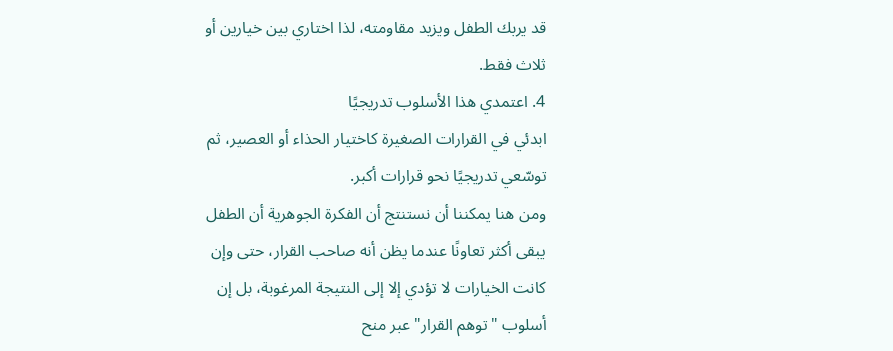قد يربك الطفل ويزيد مقاومته، لذا اختاري بين خيارين أو ثلاث فقط.
4. اعتمدي هذا الأسلوب تدريجيًا
ابدئي في القرارات الصغيرة كاختيار الحذاء أو العصير، ثم توسّعي تدريجيًا نحو قرارات أكبر.
ومن هنا يمكننا أن نستنتج أن الفكرة الجوهرية أن الطفل يبقى أكثر تعاونًا عندما يظن أنه صاحب القرار، حتى وإن كانت الخيارات لا تؤدي إلا إلى النتيجة المرغوبة، بل إن أسلوب "توهم القرار" عبر منح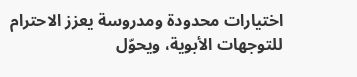اختيارات محدودة ومدروسة يعزز الاحترام للتوجهات الأبوية، ويحوّل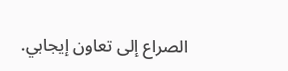الصراع إلى تعاون إيجابي.